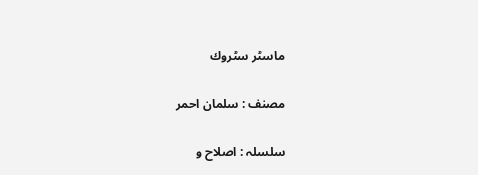ماسٹر سٹروك

مصنف : سلمان احمر

سلسلہ : اصلاح و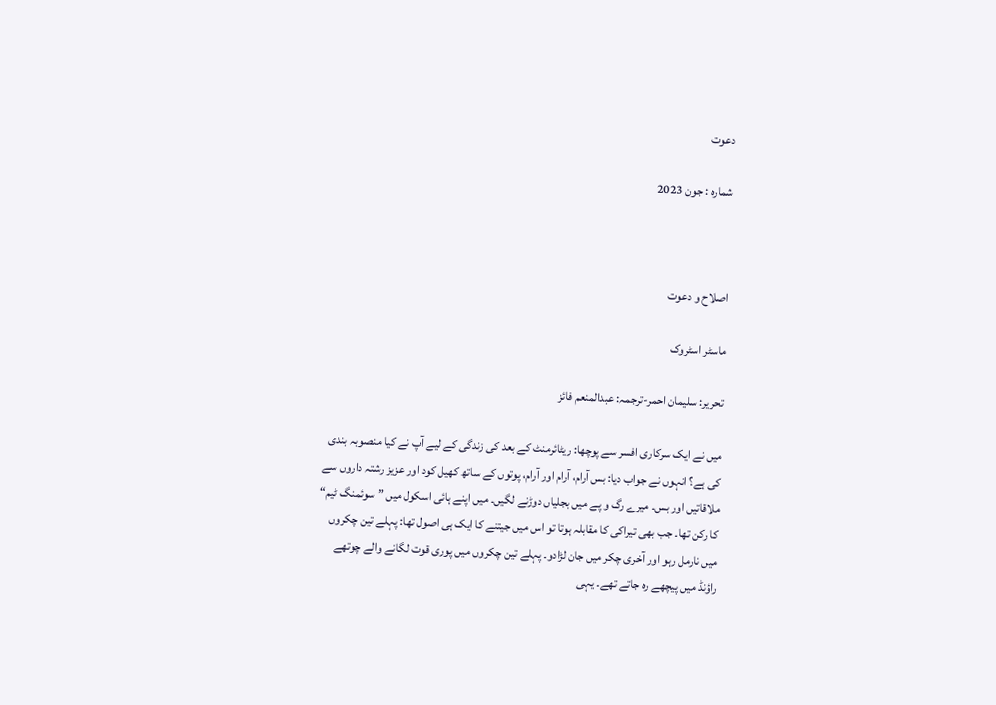دعوت

شمارہ : جون 2023



اصلاح و دعوت

ماسٹر اسٹروک

تحریر: سلیمان احمر-ترجمہ: عبدالمنعم فائز

میں نے ایک سرکاری افسر سے پوچھا: ریٹائرمنٹ کے بعد کی زندگی کے لیے آپ نے کیا منصوبہ بندی کی ہے؟ انہوں نے جواب دیا: بس آرام، آرام اور آرام، پوتوں کے ساتھ کھیل کود اور عزیز رشتہ داروں سے ملاقاتیں اور بس۔ میرے رگ و پے میں بجلیاں دوڑنے لگیں۔ میں اپنے ہائی اسکول میں ”سوئمنگ ٹیم“ کا رکن تھا۔ جب بھی تیراکی کا مقابلہ ہوتا تو اس میں جیتنے کا ایک ہی اصول تھا: پہلے تین چکروں میں نارمل رہو اور آخری چکر میں جان لڑادو۔ پہلے تین چکروں میں پوری قوت لگانے والے چوتھے راؤنڈ میں پیچھے رہ جاتے تھے۔ یہی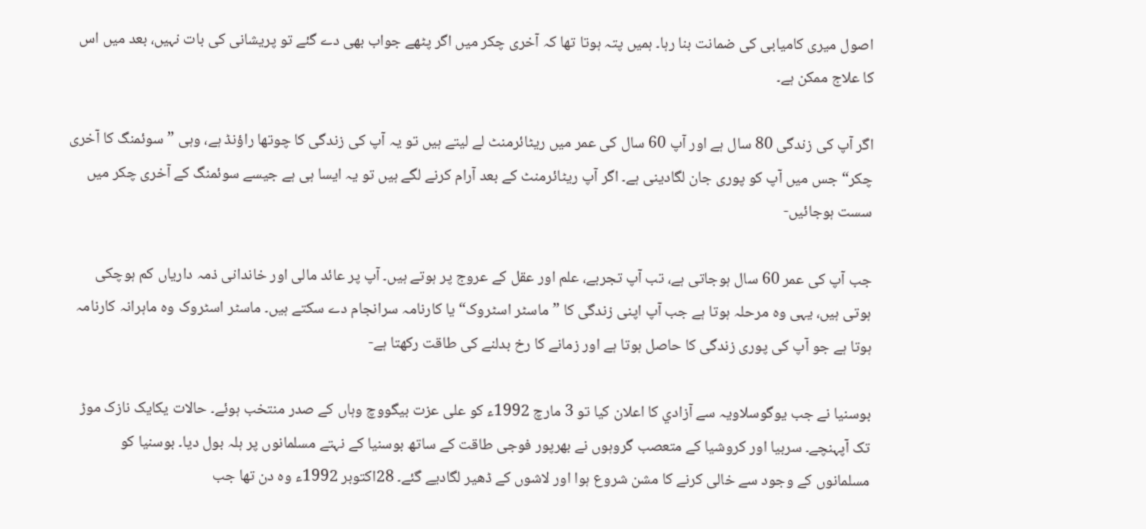اصول میری کامیابی کی ضمانت بنا رہا۔ ہمیں پتہ ہوتا تھا کہ آخری چکر میں اگر پٹھے جواب بھی دے گئے تو پریشانی کی بات نہیں، بعد میں اس کا علاج ممکن ہے۔

اگر آپ کی زندگی 80 سال ہے اور آپ 60 سال کی عمر میں ریٹائرمنٹ لے لیتے ہیں تو یہ آپ کی زندگی کا چوتھا راؤنڈ ہے، وہی ”سوئمنگ کا آخری چکر“ جس میں آپ کو پوری جان لگادینی ہے۔ اگر آپ ریٹائرمنٹ کے بعد آرام کرنے لگے ہیں تو یہ ایسا ہی ہے جیسے سوئمنگ کے آخری چکر میں سست ہوجائیں-

جب آپ کی عمر 60 سال ہوجاتی ہے، تب آپ تجربے، علم اور عقل کے عروج پر ہوتے ہیں۔ آپ پر عائد مالی اور خاندانی ذمہ داریاں کم ہوچکی ہوتی ہیں، یہی وہ مرحلہ ہوتا ہے جب آپ اپنی زندگی کا ”ماسٹر اسٹروک“ یا کارنامہ سرانجام دے سکتے ہیں۔ ماسٹر اسٹروک وہ ماہرانہ کارنامہ ہوتا ہے جو آپ کی پوری زندگی کا حاصل ہوتا ہے اور زمانے کا رخ بدلنے کی طاقت رکھتا ہے-

بوسنیا نے جب یوگوسلاویہ سے آزادي کا اعلان کیا تو 3 مارچ 1992ء کو علی عزت بیگووچ وہاں کے صدر منتخب ہوئے۔ حالات یکایک نازک موڑ تک آپہنچے۔ سربیا اور کروشیا کے متعصب گروہوں نے بھرپور فوجی طاقت کے ساتھ بوسنیا کے نہتے مسلمانوں پر ہلہ بول دیا۔ بوسنیا کو مسلمانوں کے وجود سے خالی کرنے کا مشن شروع ہوا اور لاشوں کے ڈھیر لگادیے گئے۔ 28اکتوبر 1992ء وہ دن تھا جب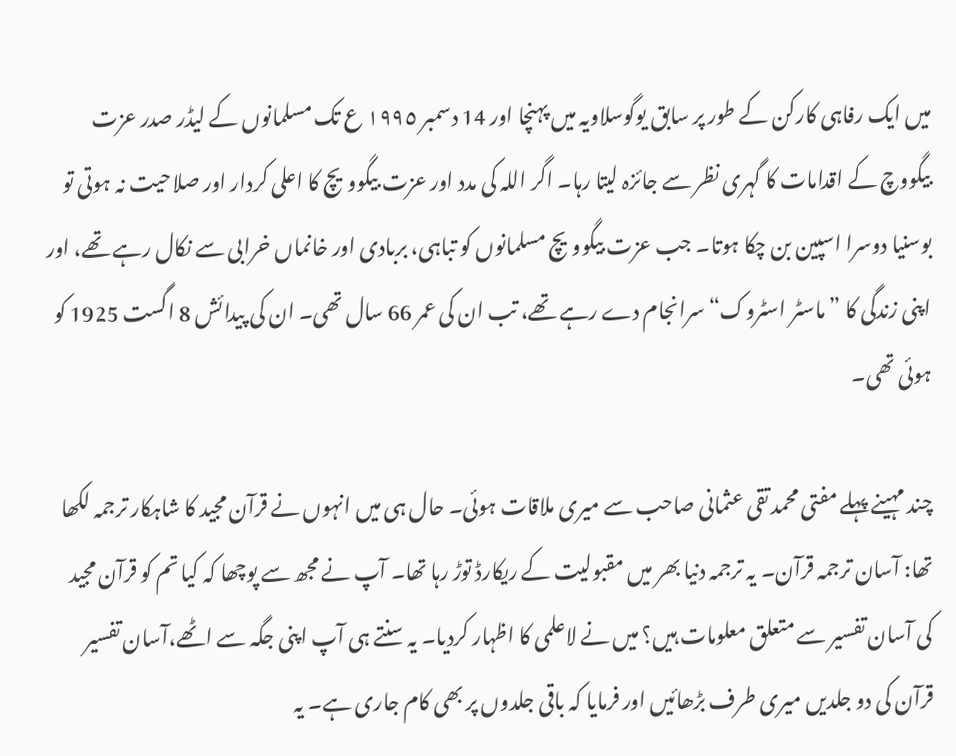میں ایک رفاہی کارکن کے طور پر سابق یوگوسلاویہ میں پہنچا اور 14 دسمبر ١٩٩٥ ع تک مسلمانوں کے لیڈر صدر عزت بیگووچ کے اقدامات کا گہری نظر سے جائزہ لیتا رہا۔ اگر اللہ کی مدد اور عزت بیگوویچ کا اعلی کردار اور صلاحیت نہ ہوتی تو بوسنیا دوسرا اسپین بن چکا ہوتا۔ جب عزت بیگوویچ مسلمانوں کو تباہی، بربادی اور خانماں خرابی سے نکال رہے تھے، اور اپنی زندگی کا ”ماسٹر اسٹروک“ سرانجام دے رہے تھے، تب ان کی عمر 66 سال تھی۔ ان کی پیدائش 8 اگست 1925 کو ہوئی تھی۔

چند مہینے پہلے مفتی محمد تقی عثمانی صاحب سے میری ملاقات ہوئی۔ حال ہی میں انہوں نے قرآن مجید کا شاہکار ترجمہ لکھا تھا: آسان ترجمہ قرآن۔ یہ ترجمہ دنیا بھر میں مقبولیت کے ریکارڈ توڑ رہا تھا۔ آپ نے مجھ سے پوچھا کہ کیا تم کو قرآن مجید کی آسان تفسیر سے متعلق معلومات ہیں؟ میں نے لاعلمی کا اظہار کردیا۔ یہ سنتے ہی آپ اپنی جگہ سے اٹھے،آسان تفسیر قرآن کی دو جلدیں میری طرف بڑھائیں اور فرمایا کہ باقی جلدوں پر بھی کام جاری ہے۔ یہ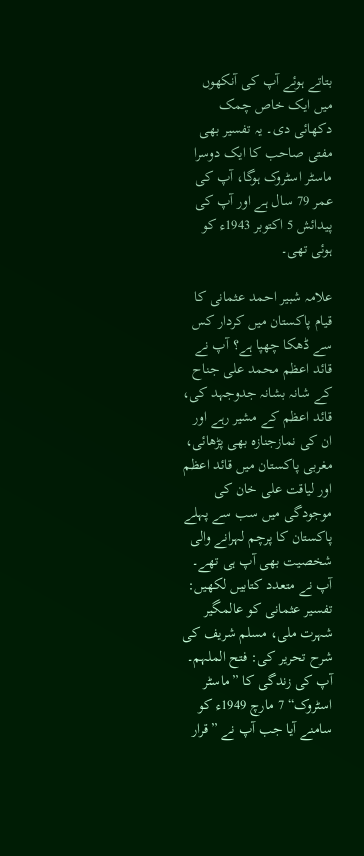بتاتے ہوئے آپ کی آنکھوں میں ایک خاص چمک دکھائی دی۔ یہ تفسیر بھی مفتی صاحب کا ایک دوسرا ماسٹر اسٹروک ہوگا، آپ کی عمر 79 سال ہے اور آپ کی پیدائش 5 اکتوبر 1943ء کو ہوئی تھی۔

علامہ شبیر احمد عثمانی کا قیام پاکستان میں کردار کس سے ڈھکا چھپا ہے؟ آپ نے قائد اعظم محمد علی جناح کے شانہ بشانہ جدوجہد کی، قائد اعظم کے مشیر رہے اور ان کی نمازجنازہ بھی پڑھائی، مغربی پاکستان میں قائد اعظم اور لیاقت علی خان کی موجودگی میں سب سے پہلے پاکستان کا پرچم لہرانے والی شخصیت بھی آپ ہی تھے۔ آپ نے متعدد کتابیں لکھیں: تفسیر عثمانی کو عالمگیر شہرت ملی، مسلم شریف کی شرح تحریر کی: فتح الملہم۔ آپ کی زندگی کا ”ماسٹر اسٹروک“ 7 مارچ 1949ء کو سامنے آیا جب آپ نے ”قرار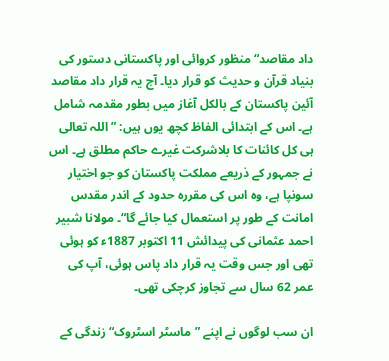داد مقاصد“ منظور کروائی اور پاکستانی دستور کی بنیاد قرآن و حدیث کو قرار دیا۔ آج یہ قرار داد مقاصد آئین پاکستان کے بالکل آغاز میں بطور مقدمہ شامل ہے۔ اس کے ابتدائی الفاظ کچھ یوں ہیں: ”اللہ تعالی ہی کل کائنات کا بلاشرکت غیرے حاکم مطلق ہے۔ اس نے جمہور کے ذریعے مملکت پاکستان کو جو اختیار سونپا ہے، وہ اس کی مقررہ حدود کے اندر مقدس امانت کے طور پر استعمال کیا جائے گا“۔ مولانا شبیر احمد عثمانی کی پیدائش 11 اکتوبر 1887ء کو ہوئی تھی اور جس وقت یہ قرار داد پاس ہوئی، آپ کی عمر 62 سال سے تجاوز کرچکی تھی۔

ان سب لوگوں نے اپنے ”ماسٹر اسٹروک“ زندگی کے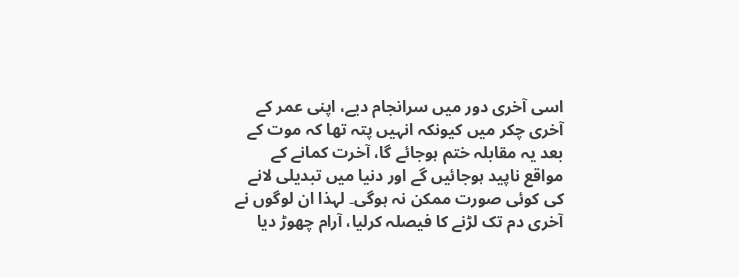اسی آخری دور میں سرانجام دیے، اپنی عمر کے آخری چکر میں کیونکہ انہیں پتہ تھا کہ موت کے بعد یہ مقابلہ ختم ہوجائے گا، آخرت کمانے کے مواقع ناپید ہوجائیں گے اور دنیا میں تبدیلی لانے کی کوئی صورت ممکن نہ ہوگی۔ لہذا ان لوگوں نے آخری دم تک لڑنے کا فیصلہ کرلیا، آرام چھوڑ دیا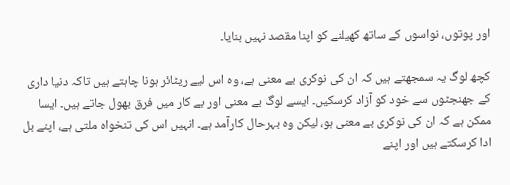اور پوتوں، نواسوں کے ساتھ کھیلنے کو اپنا مقصد نہیں بنایا۔

کچھ لوگ یہ سمجھتے ہیں کہ ان کی نوکری بے معنی ہے، وہ اس لیے ریٹائر ہونا چاہتے ہیں تاکہ دنیا داری کے جھنجٹوں سے خود کو آزاد کرسکیں۔ ایسے لوگ بے معنی اور بے کار میں فرق بھول جاتے ہیں۔ ایسا ممکن ہے کہ ان کی نوکری بے معنی ہو، لیکن وہ بہرحال کارآمد ہے۔ انہیں اس کی تنخواہ ملتی ہے، اپنے بل ادا کرسکتے ہیں اور اپنے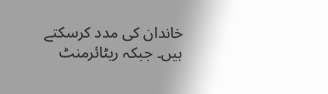خاندان کی مدد کرسکتے ہیں۔ جبکہ ریٹائرمنٹ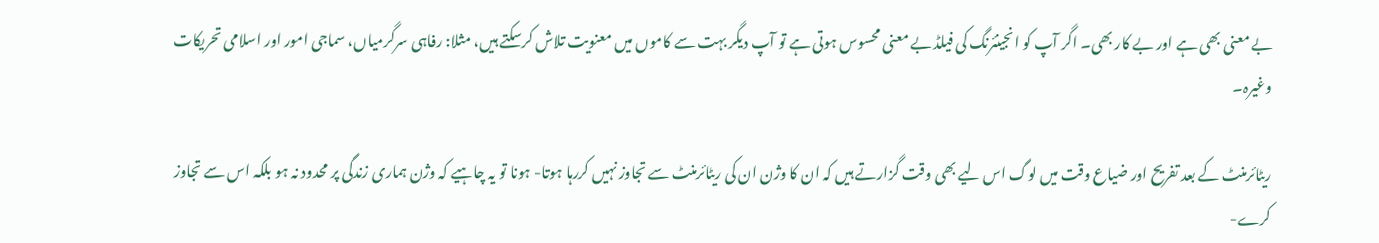بے معنی بھی ہے اور بے کار بھی۔ اگر آپ کو انجینئرنگ کی فیلڈ بے معنی محسوس ہوتی ہے تو آپ دیگر بہت سے کاموں میں معنویت تلاش کرسکتے ہیں، مثلا: رفاہی سرگرمیاں، سماجی امور اور اسلامی تحریکات وغیرہ۔

ریٹائرمنٹ کے بعد تفریح اور ضیاع وقت میں لوگ اس لیے بھی وقت گزارتے ہیں کہ ان کا وژن ان کی ریٹائرمنٹ سے تجاوز نہیں کررہا ہوتا- ہونا تو یہ چاہیے کہ وژن ہماری زندگی پر محدود نہ ہو بلکہ اس سے تجاوز کرے-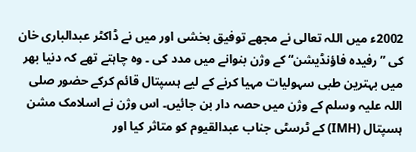2002ء میں اللہ تعالی نے مجھے توفیق بخشی اور میں نے ڈاکٹر عبدالباری خان کی ”رفیدہ فاؤنڈیشن“ کے وژن بنوانے میں مدد کی ۔ وہ چاہتے تھے کہ دنیا بھر میں بہترین طبی سہولیات مہیا کرنے کے لیے ہسپتال قائم کرکے حضور صلی اللہ علیہ وسلم کے وژن میں حصہ دار بن جائیں۔ اس وژن نے اسلامک مشن ہسپتال (IMH) کے ٹرسٹی جناب عبدالقیوم کو متاثر کیا اور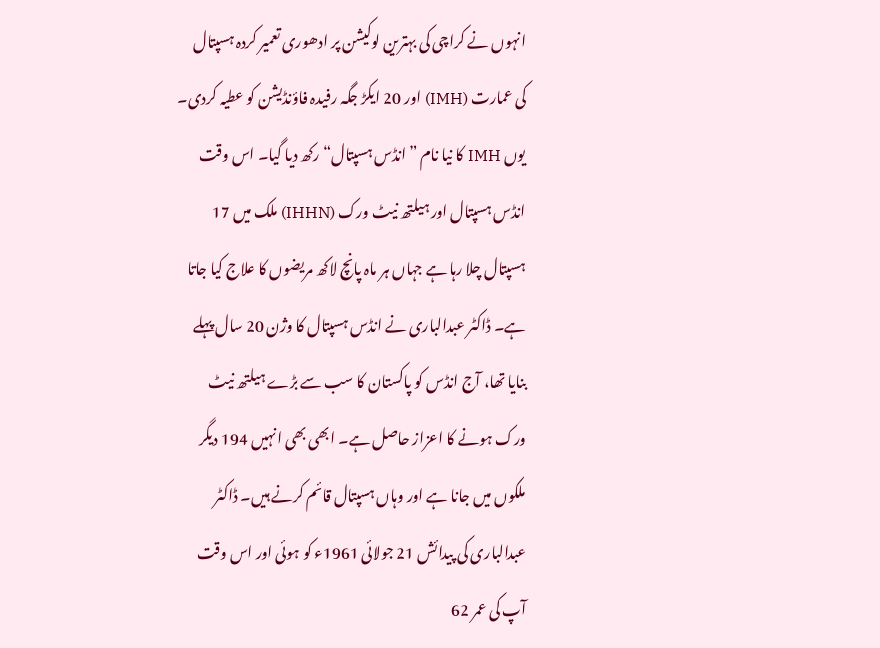انہوں نے کراچی کی بہترین لوکیشن پر ادھوری تعمیر کردہ ہسپتال کی عمارت (IMH) اور 20 ایکڑ جگہ رفیدہ فاؤنڈیشن کو عطیہ کردی۔ یوں IMH کا نیا نام ”انڈس ہسپتال“ رکھ دیا گیا۔ اس وقت انڈس ہسپتال اور ہیلتھ نیٹ ورک (IHHN) ملک میں 17 ہسپتال چلا رہا ہے جہاں ہر ماہ پانچ لاکھ مریضوں کا علاج کیا جاتا ہے۔ ڈاکٹر عبدالباری نے انڈس ہسپتال کا وژن 20 سال پہلے بنایا تھا، آج انڈس کو پاکستان کا سب سے بڑے ہیلتھ نیٹ ورک ہونے کا اعزاز حاصل ہے۔ ابھی بھی انہیں 194 دیگر ملکوں میں جانا ہے اور وہاں ہسپتال قائم کرنے ہیں۔ ڈاکٹر عبدالباری کی پیدائش 21 جولائی 1961ء کو ہوئی اور اس وقت آپ کی عمر 62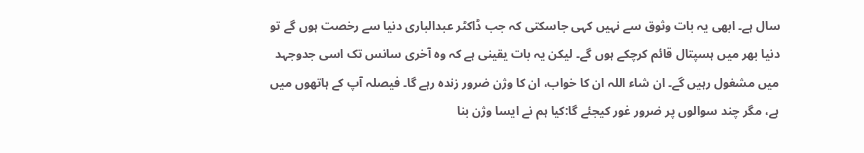سال ہے۔ ابھی یہ بات وثوق سے نہیں کہی جاسکتی کہ جب ڈاکٹر عبدالباری دنیا سے رخصت ہوں گے تو دنیا بھر میں ہسپتال قائم کرچکے ہوں گے۔ لیکن یہ بات یقینی ہے کہ وہ آخری سانس تک اسی جدوجہد میں مشغول رہیں گے۔ ان شاء اللہ ان کا خواب، ان کا وژن ضرور زندہ رہے گا۔ فیصلہ آپ کے ہاتھوں میں ہے، مگر چند سوالوں پر ضرور غور کیجئے گا:کیا ہم نے ایسا وژن بنا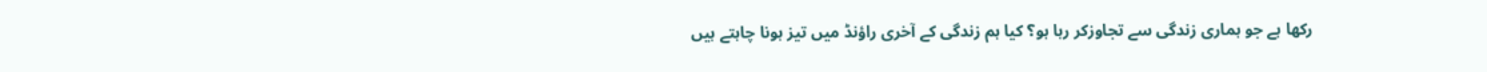رکھا ہے جو ہماری زندگی سے تجاوزکر رہا ہو؟ کیا ہم زندگی کے آخری راؤنڈ میں تیز ہونا چاہتے ہیں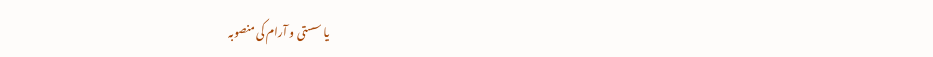یا سستی و آرام کی منصوبہ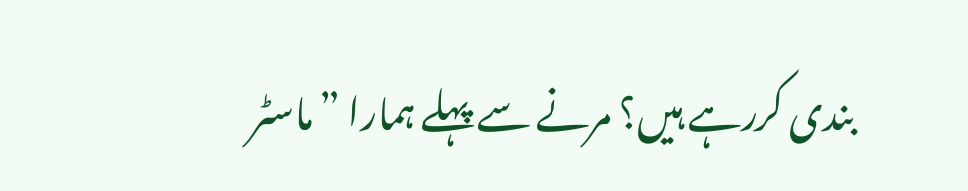بندی کررہے ہیں؟ مرنے سے پہلے ہمارا ”ماسٹر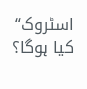اسٹروک“ کیا ہوگا؟